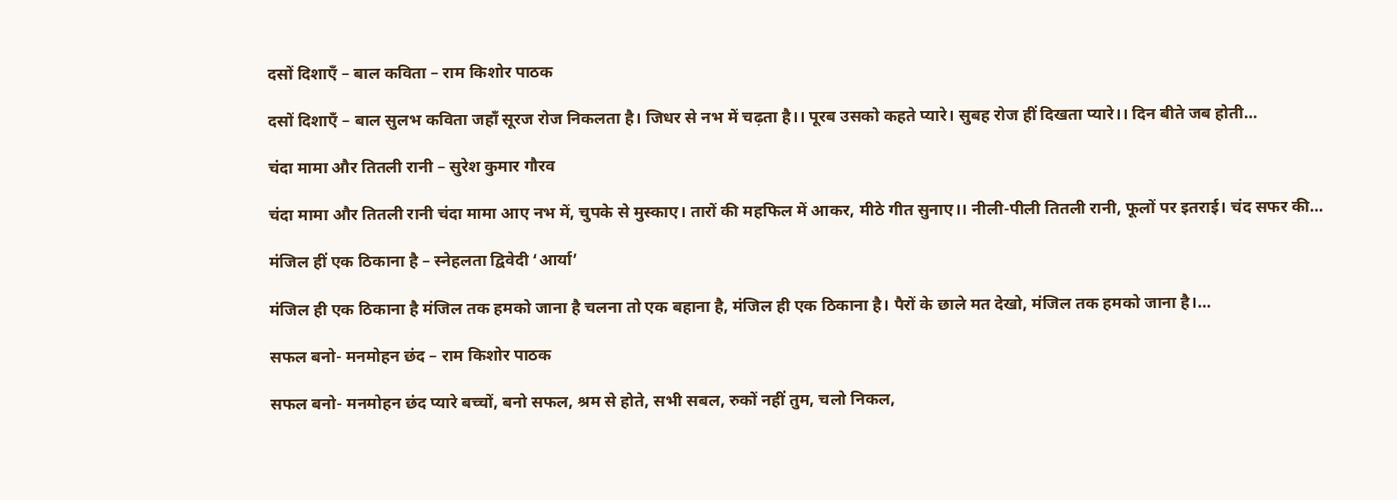दसों दिशाएँ – बाल कविता – राम किशोर पाठक

दसों दिशाएँ – बाल सुलभ कविता जहाँ सूरज रोज निकलता है। जिधर से नभ में चढ़ता है।। पूरब उसको कहते प्यारे। सुबह रोज हीं दिखता प्यारे।। दिन बीते जब होती…

चंदा मामा और तितली रानी – सुरेश कुमार गौरव

चंदा मामा और तितली रानी चंदा मामा आए नभ में, चुपके से मुस्काए। तारों की महफिल में आकर, मीठे गीत सुनाए।। नीली-पीली तितली रानी, फूलों पर इतराई। चंद सफर की…

मंजिल हीं एक ठिकाना है – स्नेहलता द्विवेदी ‘आर्या’

मंजिल ही एक ठिकाना है मंजिल तक हमको जाना है चलना तो एक बहाना है, मंजिल ही एक ठिकाना है। पैरों के छाले मत देखो, मंजिल तक हमको जाना है।…

सफल बनो- मनमोहन छंद – राम किशोर पाठक

सफल बनो- मनमोहन छंद प्यारे बच्चों, बनो सफल, श्रम से होते, सभी सबल, रुकों नहीं तुम, चलो निकल,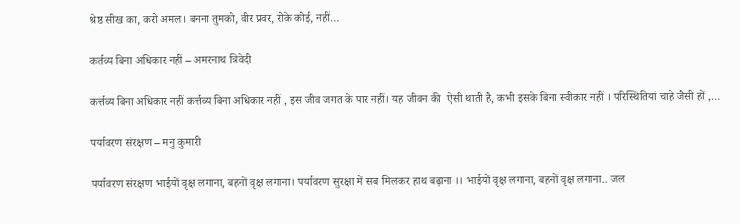श्रेष्ठ सीख का, करो अमल। बनना तुमको, वीर प्रवर, रोके कोई, नहीं…

कर्तव्य बिना अधिकार नहीं – अमरनाथ त्रिवेदी

कर्त्तव्य बिना अधिकार नहीं कर्त्तव्य बिना अधिकार नहीं , इस जीव जगत के पार नहीं। यह जीवन की  ऐसी थाती है, कभी इसके बिना स्वीकार नहीं । परिस्थितियां चाहे जैसी हों ,…

पर्यावरण संरक्षण – मनु कुमारी

पर्यावरण संरक्षण भाईयों वृक्ष लगाना, बहनों वृक्ष लगाना। पर्यावरण सुरक्षा में सब मिलकर हाथ बढ़ाना ।। भाईयों वृक्ष लगाना, बहनों वृक्ष लगाना.. जल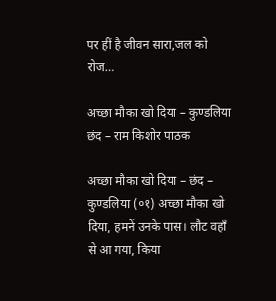पर हीं है जीवन सारा,जल को रोज…

अच्छा मौका खो दिया – कुण्डलिया छंद – राम किशोर पाठक

अच्छा मौका खो दिया – छंद – कुण्डलिया (०१) अच्छा मौका खो दिया, हमनें उनके पास। लौट वहाँ से आ गया, किया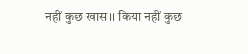नहीं कुछ खास।। किया नहीं कुछ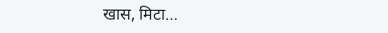खास, मिटा…